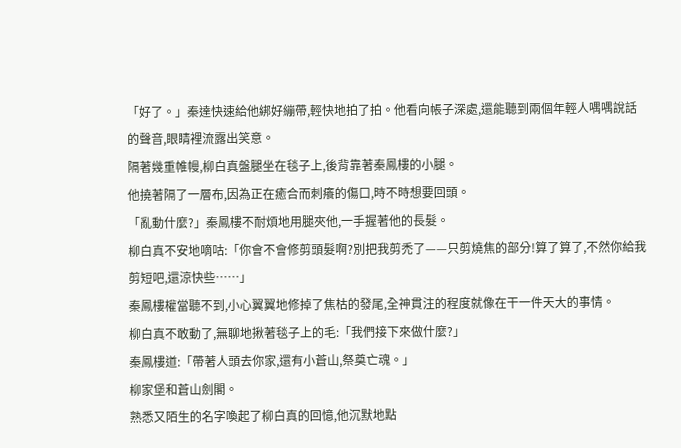「好了。」秦達快速給他綁好繃帶,輕快地拍了拍。他看向帳子深處,還能聽到兩個年輕人喁喁說話的聲音,眼睛裡流露出笑意。
隔著幾重帷幔,柳白真盤腿坐在毯子上,後背靠著秦鳳樓的小腿。
他撓著隔了一層布,因為正在癒合而刺癢的傷口,時不時想要回頭。
「亂動什麼?」秦鳳樓不耐煩地用腿夾他,一手握著他的長髮。
柳白真不安地嘀咕:「你會不會修剪頭髮啊?別把我剪禿了——只剪燒焦的部分!算了算了,不然你給我剪短吧,還涼快些……」
秦鳳樓權當聽不到,小心翼翼地修掉了焦枯的發尾,全神貫注的程度就像在干一件天大的事情。
柳白真不敢動了,無聊地揪著毯子上的毛:「我們接下來做什麼?」
秦鳳樓道:「帶著人頭去你家,還有小蒼山,祭奠亡魂。」
柳家堡和蒼山劍閣。
熟悉又陌生的名字喚起了柳白真的回憶,他沉默地點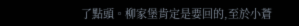了點頭。柳家堡肯定是要回的,至於小蒼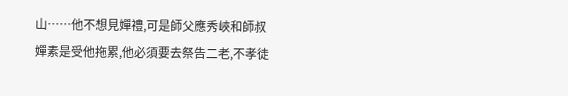山……他不想見嬋禮,可是師父應秀峽和師叔嬋素是受他拖累,他必須要去祭告二老,不孝徒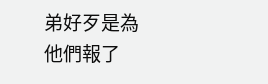弟好歹是為他們報了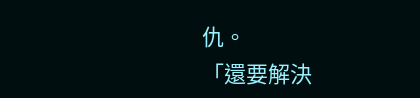仇。
「還要解決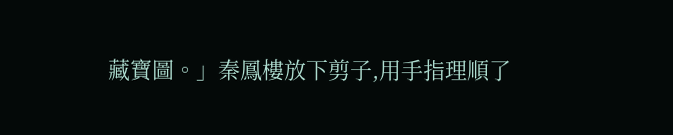藏寶圖。」秦鳳樓放下剪子,用手指理順了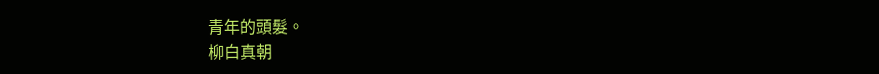青年的頭髮。
柳白真朝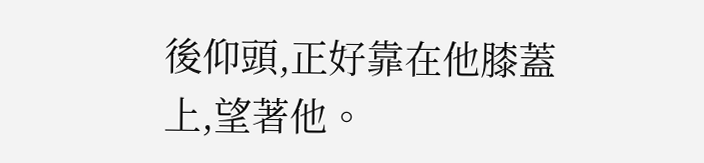後仰頭,正好靠在他膝蓋上,望著他。